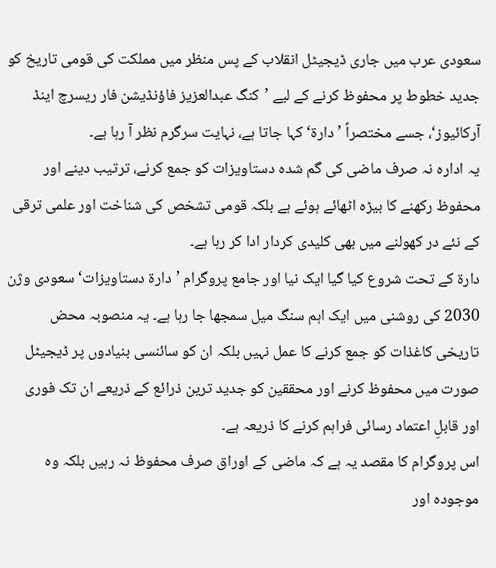سعودی عرب میں جاری ڈیجیٹل انقلاب کے پس منظر میں مملکت کی قومی تاریخ کو جدید خطوط پر محفوظ کرنے کے لیے ’کنگ عبدالعزیز فاؤنڈیشن فار ریسرچ اینڈ آرکائیوز‘، جسے مختصراً ’دارۃ‘ کہا جاتا ہے، نہایت سرگرم نظر آ رہا ہے۔
یہ ادارہ نہ صرف ماضی کی گم شدہ دستاویزات کو جمع کرنے، ترتیب دینے اور محفوظ رکھنے کا بیڑہ اٹھائے ہوئے ہے بلکہ قومی تشخص کی شناخت اور علمی ترقی کے نئے در کھولنے میں بھی کلیدی کردار ادا کر رہا ہے۔
دارۃ کے تحت شروع کیا گیا ایک نیا اور جامع پروگرام ’دارۃ دستاویزات‘ سعودی وژن 2030 کی روشنی میں ایک اہم سنگ میل سمجھا جا رہا ہے۔ یہ منصوبہ محض تاریخی کاغذات کو جمع کرنے کا عمل نہیں بلکہ ان کو سائنسی بنیادوں پر ڈیجیٹل صورت میں محفوظ کرنے اور محققین کو جدید ترین ذرائع کے ذریعے ان تک فوری اور قابلِ اعتماد رسائی فراہم کرنے کا ذریعہ ہے۔
اس پروگرام کا مقصد یہ ہے کہ ماضی کے اوراق صرف محفوظ نہ رہیں بلکہ وہ موجودہ اور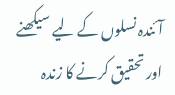آئندہ نسلوں کے لیے سیکھنے اور تحقیق کرنے کا زندہ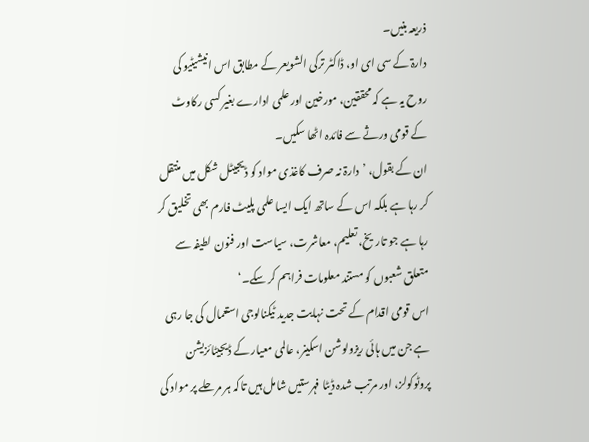ذریعہ بنیں۔
دارۃ کے سی ای او، ڈاکٹر ترکی الشویعر کے مطابق اس انیشیٹیو کی روح یہ ہے کہ محققین، مورخین اور علمی ادارے بغیر کسی رکاوٹ کے قومی ورثے سے فائدہ اٹھا سکیں۔
ان کے بقول، ’دارۃ نہ صرف کاغذی مواد کو ڈیجیٹل شکل میں منتقل کر رہا ہے بلکہ اس کے ساتھ ایک ایسا علمی پلیٹ فارم بھی تخلیق کر رہا ہے جو تاریخ، تعلیم، معاشرت، سیاست اور فنون لطیفہ سے متعلق شعبوں کو مستند معلومات فراہم کر سکے۔‘
اس قومی اقدام کے تحت نہایت جدید ٹیکنالوجی استعمال کی جا رہی ہے جن میں ہائی ریزولوشن اسکینر، عالمی معیار کے ڈیجیٹائزیشن پروٹوکولز، اور مرتب شدہ ڈیٹا فہرستیں شامل ہیں تاکہ ہر مرحلے پر مواد کی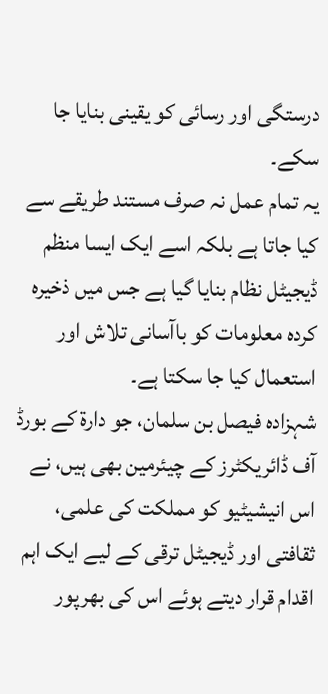درستگی اور رسائی کو یقینی بنایا جا سکے۔
یہ تمام عمل نہ صرف مستند طریقے سے کیا جاتا ہے بلکہ اسے ایک ایسا منظم ڈیجیٹل نظام بنایا گیا ہے جس میں ذخیرہ کردہ معلومات کو باآسانی تلاش اور استعمال کیا جا سکتا ہے۔
شہزادہ فیصل بن سلمان، جو دارۃ کے بورڈ آف ڈائریکٹرز کے چیئرمین بھی ہیں، نے اس انیشیٹیو کو مملکت کی علمی، ثقافتی اور ڈیجیٹل ترقی کے لیے ایک اہم اقدام قرار دیتے ہوئے اس کی بھرپور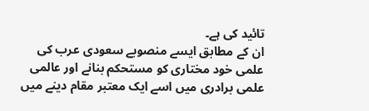تائید کی ہے۔
ان کے مطابق ایسے منصوبے سعودی عرب کی علمی خود مختاری کو مستحکم بنانے اور عالمی علمی برادری میں اسے ایک معتبر مقام دینے میں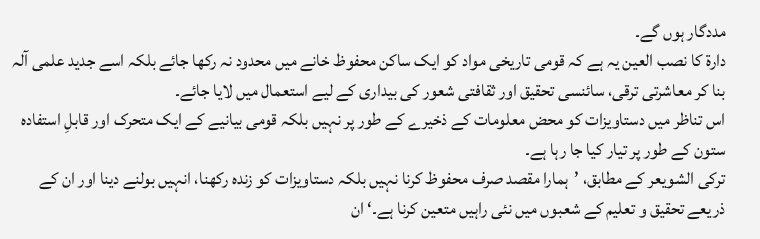مددگار ہوں گے۔
دارۃ کا نصب العین یہ ہے کہ قومی تاریخی مواد کو ایک ساکن محفوظ خانے میں محدود نہ رکھا جائے بلکہ اسے جدید علمی آلہ بنا کر معاشرتی ترقی، سائنسی تحقیق اور ثقافتی شعور کی بیداری کے لیے استعمال میں لایا جائے۔
اس تناظر میں دستاویزات کو محض معلومات کے ذخیرے کے طور پر نہیں بلکہ قومی بیانیے کے ایک متحرک اور قابلِ استفادہ ستون کے طور پر تیار کیا جا رہا ہے۔
ترکی الشویعر کے مطابق، ’ہمارا مقصد صرف محفوظ کرنا نہیں بلکہ دستاویزات کو زندہ رکھنا، انہیں بولنے دینا اور ان کے ذریعے تحقیق و تعلیم کے شعبوں میں نئی راہیں متعین کرنا ہے۔‘ ان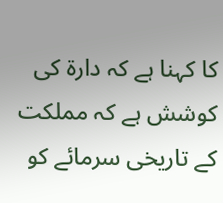کا کہنا ہے کہ دارۃ کی کوشش ہے کہ مملکت کے تاریخی سرمائے کو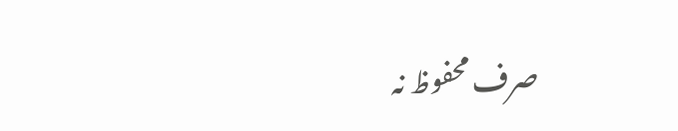صرف محفوظ نہ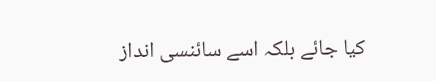کیا جائے بلکہ اسے سائنسی انداز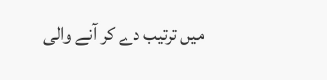میں ترتیب دے کر آنے والی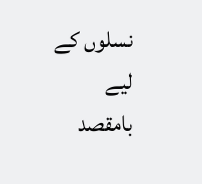نسلوں کے لیے بامقصد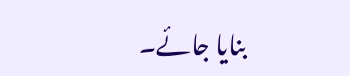بنایا جائے۔